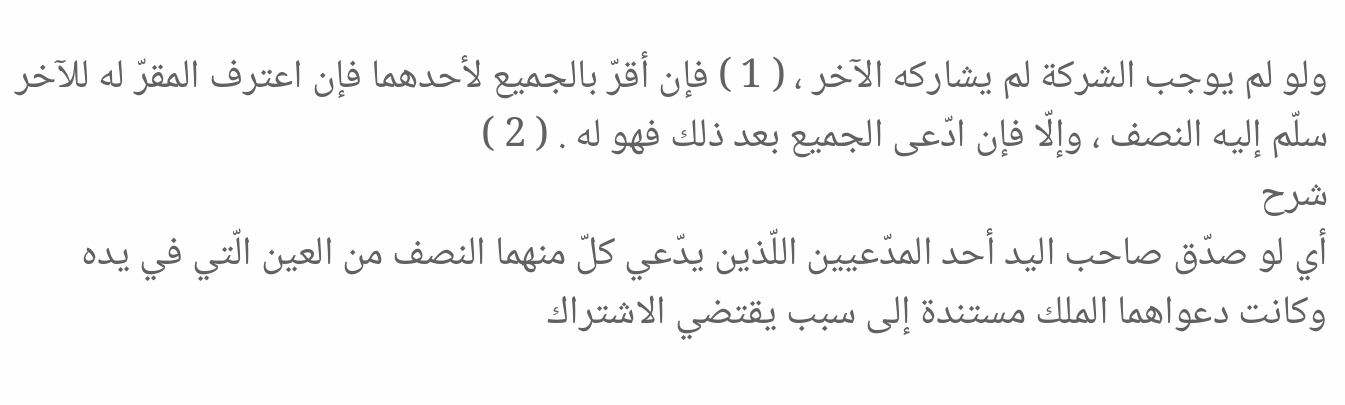ولو لم يوجب الشركة لم يشاركه الآخر ، ( 1 ) فإن أقرّ بالجميع لأحدهما فإن اعترف المقرّ له للآخر سلّم إليه النصف ، وإلّا فإن ادّعى الجميع بعد ذلك فهو له . ( 2 )
شرح
أي لو صدّق صاحب اليد أحد المدّعيين اللّذين يدّعي كلّ منهما النصف من العين الّتي في يده وكانت دعواهما الملك مستندة إلى سبب يقتضي الاشتراك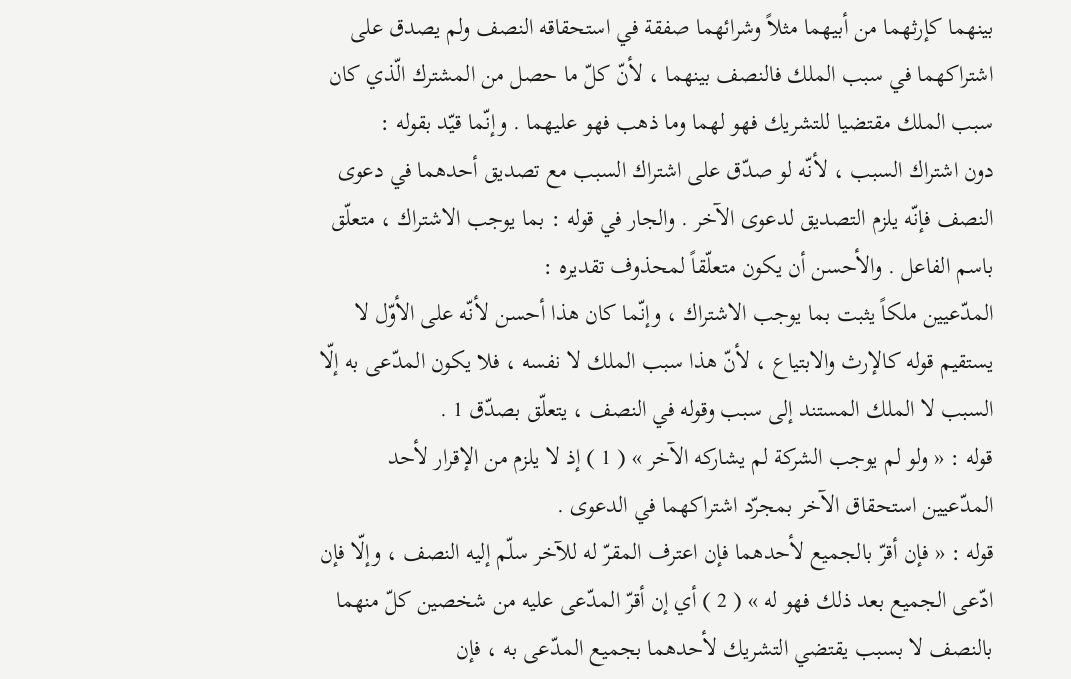بينهما كإرثهما من أبيهما مثلاً وشرائهما صفقة في استحقاقه النصف ولم يصدق على اشتراكهما في سبب الملك فالنصف بينهما ، لأنّ كلّ ما حصل من المشترك الّذي كان سبب الملك مقتضيا للتشريك فهو لهما وما ذهب فهو عليهما . وإنّما قيّد بقوله :
دون اشتراك السبب ، لأنّه لو صدّق على اشتراك السبب مع تصديق أحدهما في دعوى النصف فإنّه يلزم التصديق لدعوى الآخر . والجار في قوله : بما يوجب الاشتراك ، متعلّق باسم الفاعل . والأحسن أن يكون متعلّقاً لمحذوف تقديره :
المدّعيين ملكاً يثبت بما يوجب الاشتراك ، وإنّما كان هذا أحسن لأنّه على الأوّل لا يستقيم قوله كالإرث والابتياع ، لأنّ هذا سبب الملك لا نفسه ، فلا يكون المدّعى به إلّا السبب لا الملك المستند إلى سبب وقوله في النصف ، يتعلّق بصدّق 1 .
قوله : « ولو لم يوجب الشركة لم يشاركه الآخر » ( 1 ) إذ لا يلزم من الإقرار لأحد المدّعيين استحقاق الآخر بمجرّد اشتراكهما في الدعوى .
قوله : « فإن أقرّ بالجميع لأحدهما فإن اعترف المقرّ له للآخر سلّم إليه النصف ، وإلّا فإن ادّعى الجميع بعد ذلك فهو له » ( 2 ) أي إن أقرّ المدّعى عليه من شخصين كلّ منهما بالنصف لا بسبب يقتضي التشريك لأحدهما بجميع المدّعى به ، فإن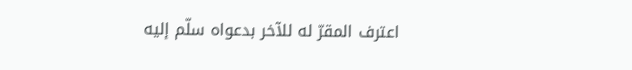اعترف المقرّ له للآخر بدعواه سلّم إليه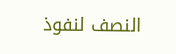النصف لنفوذ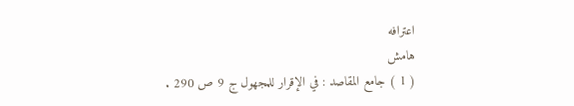اعترافه
هامش
( 1 ) جامع المقاصد : في الإقرار للمجهول ج 9 ص 290 .